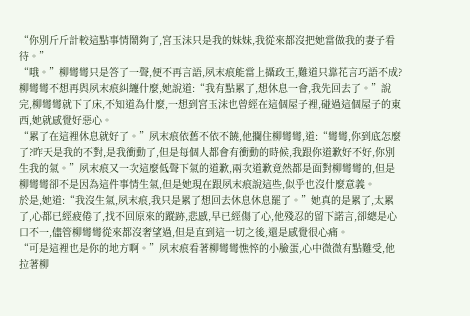“你別斤斤計較這點事情鬧夠了,宮玉沫只是我的妹妹,我從來都沒把她當做我的妻子看待。”
“哦。”柳彎彎只是答了一聲,便不再言語,夙末痕能當上攝政王,難道只靠花言巧語不成?柳彎彎不想再與夙末痕糾纏什麼,她說道:“我有點累了,想休息一會,我先回去了。”說完,柳彎彎就下了床,不知道為什麼,一想到宮玉沫也曾經在這個屋子裡,碰過這個屋子的東西,她就感覺好惡心。
“累了在這裡休息就好了。”夙末痕依舊不依不饒,他攔住柳彎彎,道:“彎彎,你到底怎麼了?昨天是我的不對,是我衝動了,但是每個人都會有衝動的時候,我跟你道歉好不好,你別生我的氣。”夙末痕又一次這麼低聲下氣的道歉,兩次道歉竟然都是面對柳彎彎的,但是柳彎彎卻不是因為這件事情生氣,但是她現在跟夙末痕說這些,似乎也沒什麼意義。
於是,她道:“我沒生氣,夙末痕,我只是累了想回去休息休息罷了。”她真的是累了,太累了,心都已經疲倦了,找不回原來的蹤跡,悲慼,早已經傷了心,他殘忍的留下諾言,卻總是心口不一,儘管柳彎彎從來都沒奢望過,但是直到這一切之後,還是感覺很心痛。
“可是這裡也是你的地方啊。”夙末痕看著柳彎彎憔悴的小臉蛋,心中微微有點難受,他拉著柳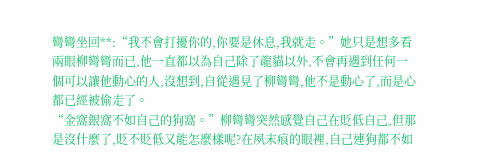彎彎坐回**:“我不會打擾你的,你要是休息,我就走。”她只是想多看兩眼柳彎彎而已,他一直都以為自己除了龍貓以外,不會再遇到任何一個可以讓他動心的人,沒想到,自從遇見了柳彎彎,他不是動心了,而是心都已經被偷走了。
“金窩銀窩不如自己的狗窩。”柳彎彎突然感覺自己在貶低自己,但那是沒什麼了,貶不貶低又能怎麼樣呢?在夙末痕的眼裡,自己連狗都不如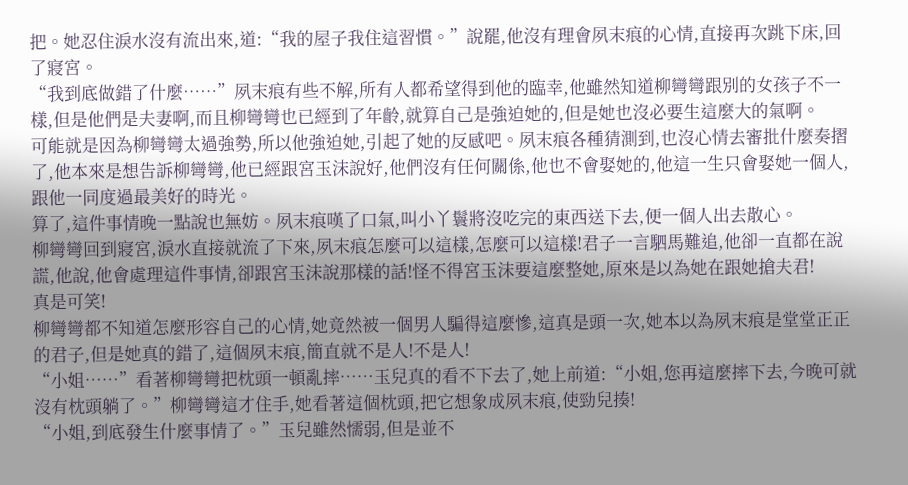把。她忍住淚水沒有流出來,道:“我的屋子我住這習慣。”說罷,他沒有理會夙末痕的心情,直接再次跳下床,回了寢宮。
“我到底做錯了什麼……”夙末痕有些不解,所有人都希望得到他的臨幸,他雖然知道柳彎彎跟別的女孩子不一樣,但是他們是夫妻啊,而且柳彎彎也已經到了年齡,就算自己是強迫她的,但是她也沒必要生這麼大的氣啊。
可能就是因為柳彎彎太過強勢,所以他強迫她,引起了她的反感吧。夙末痕各種猜測到,也沒心情去審批什麼奏摺了,他本來是想告訴柳彎彎,他已經跟宮玉沫說好,他們沒有任何關係,他也不會娶她的,他這一生只會娶她一個人,跟他一同度過最美好的時光。
算了,這件事情晚一點說也無妨。夙末痕嘆了口氣,叫小丫鬟將沒吃完的東西送下去,便一個人出去散心。
柳彎彎回到寢宮,淚水直接就流了下來,夙末痕怎麼可以這樣,怎麼可以這樣!君子一言駟馬難追,他卻一直都在說謊,他說,他會處理這件事情,卻跟宮玉沫說那樣的話!怪不得宮玉沫要這麼整她,原來是以為她在跟她搶夫君!
真是可笑!
柳彎彎都不知道怎麼形容自己的心情,她竟然被一個男人騙得這麼慘,這真是頭一次,她本以為夙末痕是堂堂正正的君子,但是她真的錯了,這個夙末痕,簡直就不是人!不是人!
“小姐……”看著柳彎彎把枕頭一頓亂摔……玉兒真的看不下去了,她上前道:“小姐,您再這麼摔下去,今晚可就沒有枕頭躺了。”柳彎彎這才住手,她看著這個枕頭,把它想象成夙末痕,使勁兒揍!
“小姐,到底發生什麼事情了。”玉兒雖然懦弱,但是並不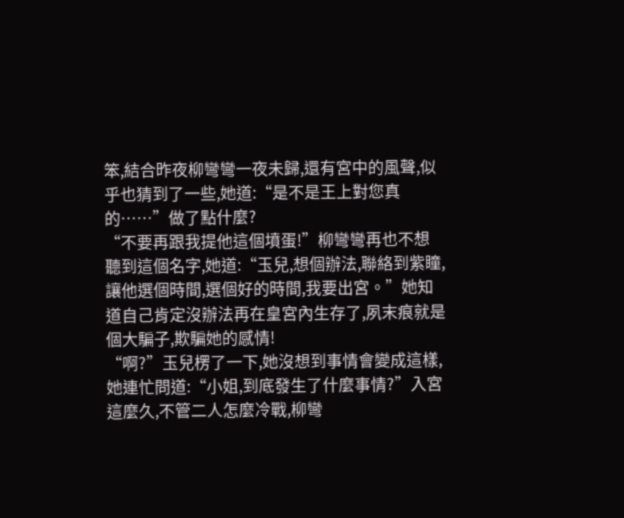笨,結合昨夜柳彎彎一夜未歸,還有宮中的風聲,似乎也猜到了一些,她道:“是不是王上對您真的……”做了點什麼?
“不要再跟我提他這個墳蛋!”柳彎彎再也不想聽到這個名字,她道:“玉兒,想個辦法,聯絡到紫瞳,讓他選個時間,選個好的時間,我要出宮。”她知道自己肯定沒辦法再在皇宮內生存了,夙末痕就是個大騙子,欺騙她的感情!
“啊?”玉兒楞了一下,她沒想到事情會變成這樣,她連忙問道:“小姐,到底發生了什麼事情?”入宮這麼久,不管二人怎麼冷戰,柳彎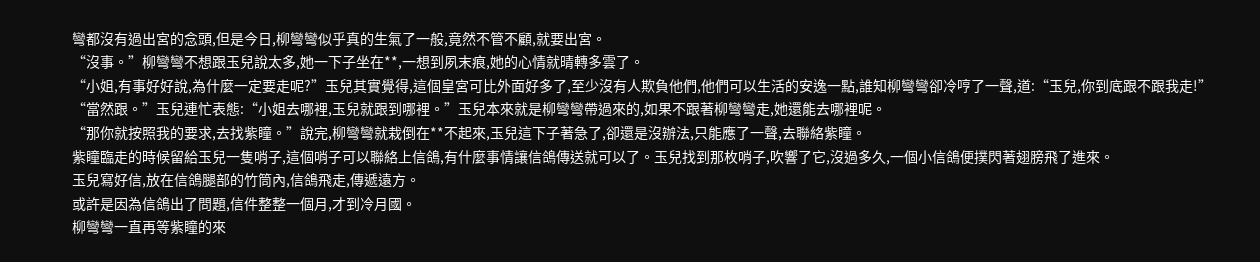彎都沒有過出宮的念頭,但是今日,柳彎彎似乎真的生氣了一般,竟然不管不顧,就要出宮。
“沒事。”柳彎彎不想跟玉兒說太多,她一下子坐在**,一想到夙末痕,她的心情就晴轉多雲了。
“小姐,有事好好說,為什麼一定要走呢?”玉兒其實覺得,這個皇宮可比外面好多了,至少沒有人欺負他們,他們可以生活的安逸一點,誰知柳彎彎卻冷哼了一聲,道:“玉兒,你到底跟不跟我走!”
“當然跟。”玉兒連忙表態:“小姐去哪裡,玉兒就跟到哪裡。”玉兒本來就是柳彎彎帶過來的,如果不跟著柳彎彎走,她還能去哪裡呢。
“那你就按照我的要求,去找紫瞳。”說完,柳彎彎就栽倒在**不起來,玉兒這下子著急了,卻還是沒辦法,只能應了一聲,去聯絡紫瞳。
紫瞳臨走的時候留給玉兒一隻哨子,這個哨子可以聯絡上信鴿,有什麼事情讓信鴿傳送就可以了。玉兒找到那枚哨子,吹響了它,沒過多久,一個小信鴿便撲閃著翅膀飛了進來。
玉兒寫好信,放在信鴿腿部的竹筒內,信鴿飛走,傳遞遠方。
或許是因為信鴿出了問題,信件整整一個月,才到冷月國。
柳彎彎一直再等紫瞳的來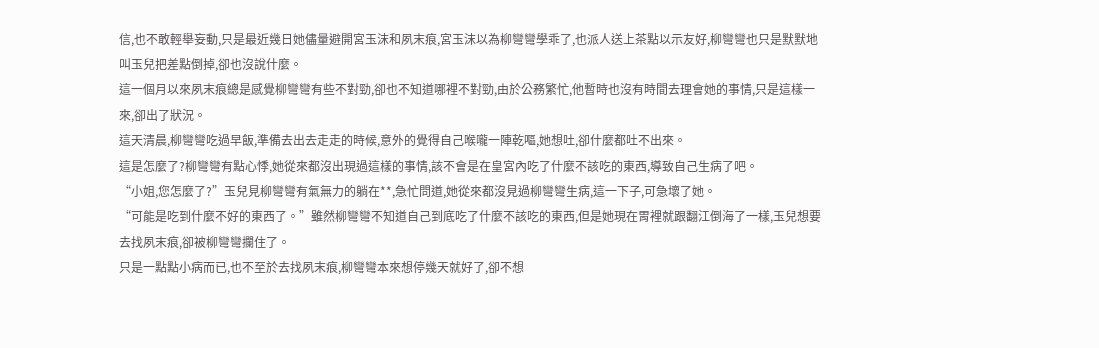信,也不敢輕舉妄動,只是最近幾日她儘量避開宮玉沫和夙末痕,宮玉沫以為柳彎彎學乖了,也派人送上茶點以示友好,柳彎彎也只是默默地叫玉兒把差點倒掉,卻也沒說什麼。
這一個月以來夙末痕總是感覺柳彎彎有些不對勁,卻也不知道哪裡不對勁,由於公務繁忙,他暫時也沒有時間去理會她的事情,只是這樣一來,卻出了狀況。
這天清晨,柳彎彎吃過早飯,準備去出去走走的時候,意外的覺得自己喉嚨一陣乾嘔,她想吐,卻什麼都吐不出來。
這是怎麼了?柳彎彎有點心悸,她從來都沒出現過這樣的事情,該不會是在皇宮內吃了什麼不該吃的東西,導致自己生病了吧。
“小姐,您怎麼了?”玉兒見柳彎彎有氣無力的躺在**,急忙問道,她從來都沒見過柳彎彎生病,這一下子,可急壞了她。
“可能是吃到什麼不好的東西了。”雖然柳彎彎不知道自己到底吃了什麼不該吃的東西,但是她現在胃裡就跟翻江倒海了一樣,玉兒想要去找夙末痕,卻被柳彎彎攔住了。
只是一點點小病而已,也不至於去找夙末痕,柳彎彎本來想停幾天就好了,卻不想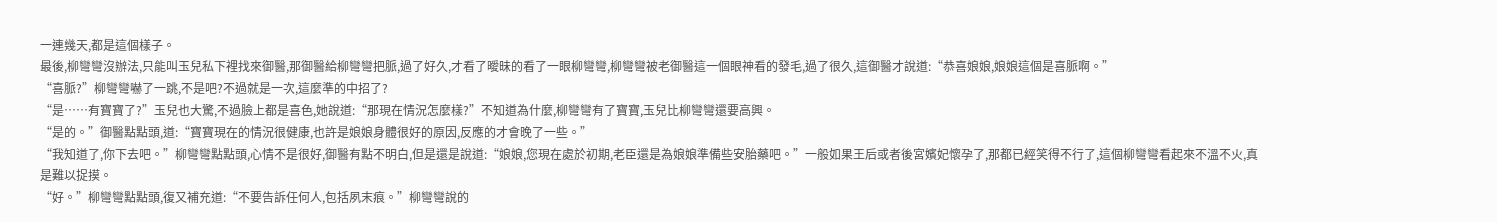一連幾天,都是這個樣子。
最後,柳彎彎沒辦法,只能叫玉兒私下裡找來御醫,那御醫給柳彎彎把脈,過了好久,才看了曖昧的看了一眼柳彎彎,柳彎彎被老御醫這一個眼神看的發毛,過了很久,這御醫才說道:“恭喜娘娘,娘娘這個是喜脈啊。”
“喜脈?”柳彎彎嚇了一跳,不是吧?不過就是一次,這麼準的中招了?
“是……有寶寶了?”玉兒也大驚,不過臉上都是喜色,她說道:“那現在情況怎麼樣?”不知道為什麼,柳彎彎有了寶寶,玉兒比柳彎彎還要高興。
“是的。”御醫點點頭,道:“寶寶現在的情況很健康,也許是娘娘身體很好的原因,反應的才會晚了一些。”
“我知道了,你下去吧。”柳彎彎點點頭,心情不是很好,御醫有點不明白,但是還是說道:“娘娘,您現在處於初期,老臣還是為娘娘準備些安胎藥吧。”一般如果王后或者後宮嬪妃懷孕了,那都已經笑得不行了,這個柳彎彎看起來不溫不火,真是難以捉摸。
“好。”柳彎彎點點頭,復又補充道:“不要告訴任何人,包括夙末痕。”柳彎彎說的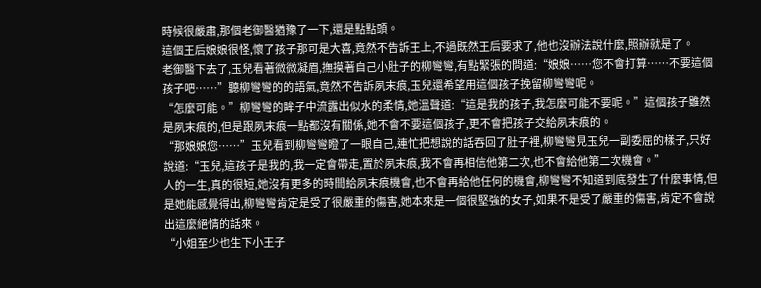時候很嚴肅,那個老御醫猶豫了一下,還是點點頭。
這個王后娘娘很怪,懷了孩子那可是大喜,竟然不告訴王上,不過既然王后要求了,他也沒辦法說什麼,照辦就是了。
老御醫下去了,玉兒看著微微凝眉,撫摸著自己小肚子的柳彎彎,有點緊張的問道:“娘娘……您不會打算……不要這個孩子吧……”聽柳彎彎的的語氣,竟然不告訴夙末痕,玉兒還希望用這個孩子挽留柳彎彎呢。
“怎麼可能。”柳彎彎的眸子中流露出似水的柔情,她溫聲道:“這是我的孩子,我怎麼可能不要呢。”這個孩子雖然是夙末痕的,但是跟夙末痕一點都沒有關係,她不會不要這個孩子,更不會把孩子交給夙末痕的。
“那娘娘您……”玉兒看到柳彎彎瞪了一眼自己,連忙把想說的話吞回了肚子裡,柳彎彎見玉兒一副委屈的樣子,只好說道:“玉兒,這孩子是我的,我一定會帶走,置於夙末痕,我不會再相信他第二次,也不會給他第二次機會。”
人的一生,真的很短,她沒有更多的時間給夙末痕機會,也不會再給他任何的機會,柳彎彎不知道到底發生了什麼事情,但是她能感覺得出,柳彎彎肯定是受了很嚴重的傷害,她本來是一個很堅強的女子,如果不是受了嚴重的傷害,肯定不會說出這麼絕情的話來。
“小姐至少也生下小王子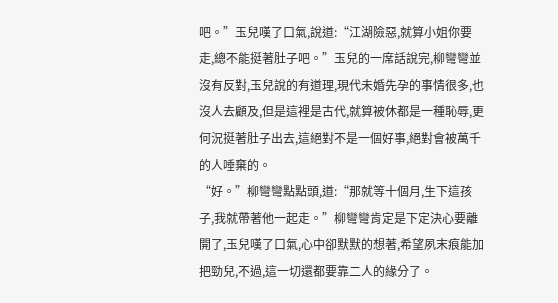吧。”玉兒嘆了口氣,說道:“江湖險惡,就算小姐你要走,總不能挺著肚子吧。”玉兒的一席話說完,柳彎彎並沒有反對,玉兒說的有道理,現代未婚先孕的事情很多,也沒人去顧及,但是這裡是古代,就算被休都是一種恥辱,更何況挺著肚子出去,這絕對不是一個好事,絕對會被萬千的人唾棄的。
“好。”柳彎彎點點頭,道:“那就等十個月,生下這孩子,我就帶著他一起走。”柳彎彎肯定是下定決心要離開了,玉兒嘆了口氣,心中卻默默的想著,希望夙末痕能加把勁兒,不過,這一切還都要靠二人的緣分了。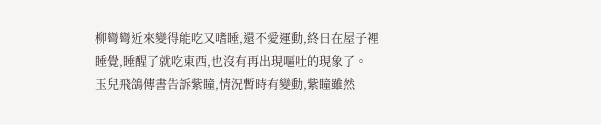柳彎彎近來變得能吃又嗜睡,還不愛運動,終日在屋子裡睡覺,睡醒了就吃東西,也沒有再出現嘔吐的現象了。
玉兒飛鴿傳書告訴紫瞳,情況暫時有變動,紫瞳雖然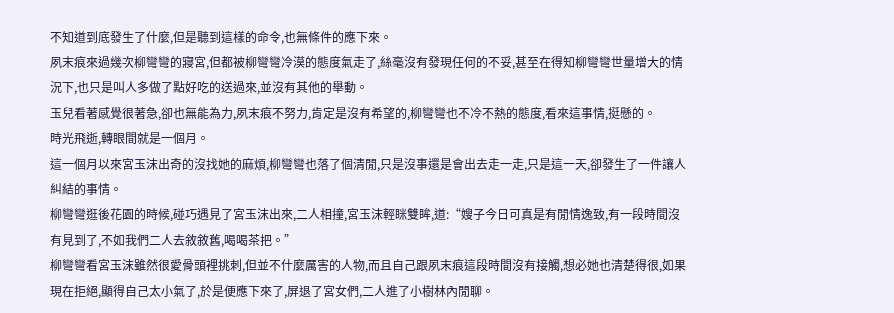不知道到底發生了什麼,但是聽到這樣的命令,也無條件的應下來。
夙末痕來過幾次柳彎彎的寢宮,但都被柳彎彎冷漠的態度氣走了,絲毫沒有發現任何的不妥,甚至在得知柳彎彎世量增大的情況下,也只是叫人多做了點好吃的送過來,並沒有其他的舉動。
玉兒看著感覺很著急,卻也無能為力,夙末痕不努力,肯定是沒有希望的,柳彎彎也不冷不熱的態度,看來這事情,挺懸的。
時光飛逝,轉眼間就是一個月。
這一個月以來宮玉沫出奇的沒找她的麻煩,柳彎彎也落了個清閒,只是沒事還是會出去走一走,只是這一天,卻發生了一件讓人糾結的事情。
柳彎彎逛後花園的時候,碰巧遇見了宮玉沫出來,二人相撞,宮玉沫輕眯雙眸,道:“嫂子今日可真是有閒情逸致,有一段時間沒有見到了,不如我們二人去敘敘舊,喝喝茶把。”
柳彎彎看宮玉沫雖然很愛骨頭裡挑刺,但並不什麼厲害的人物,而且自己跟夙末痕這段時間沒有接觸,想必她也清楚得很,如果現在拒絕,顯得自己太小氣了,於是便應下來了,屏退了宮女們,二人進了小樹林內閒聊。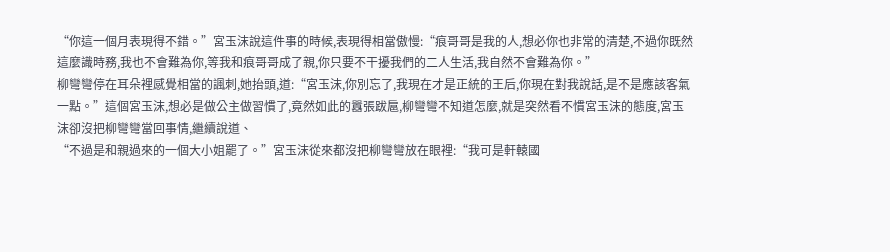“你這一個月表現得不錯。”宮玉沫說這件事的時候,表現得相當傲慢:“痕哥哥是我的人,想必你也非常的清楚,不過你既然這麼識時務,我也不會難為你,等我和痕哥哥成了親,你只要不干擾我們的二人生活,我自然不會難為你。”
柳彎彎停在耳朵裡感覺相當的諷刺,她抬頭,道:“宮玉沫,你別忘了,我現在才是正統的王后,你現在對我說話,是不是應該客氣一點。”這個宮玉沫,想必是做公主做習慣了,竟然如此的囂張跋扈,柳彎彎不知道怎麼,就是突然看不慣宮玉沫的態度,宮玉沫卻沒把柳彎彎當回事情,繼續說道、
“不過是和親過來的一個大小姐罷了。”宮玉沫從來都沒把柳彎彎放在眼裡:“我可是軒轅國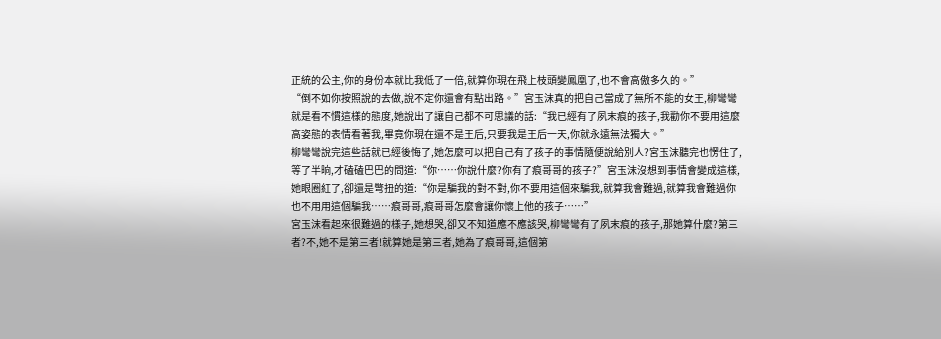正統的公主,你的身份本就比我低了一倍,就算你現在飛上枝頭變鳳凰了,也不會高傲多久的。”
“倒不如你按照說的去做,說不定你還會有點出路。”宮玉沫真的把自己當成了無所不能的女王,柳彎彎就是看不慣這樣的態度,她說出了讓自己都不可思議的話:“我已經有了夙末痕的孩子,我勸你不要用這麼高姿態的表情看著我,畢竟你現在還不是王后,只要我是王后一天,你就永遠無法獨大。”
柳彎彎說完這些話就已經後悔了,她怎麼可以把自己有了孩子的事情隨便說給別人?宮玉沫聽完也愣住了,等了半晌,才磕磕巴巴的問道:“你……你說什麼?你有了痕哥哥的孩子?”宮玉沫沒想到事情會變成這樣,她眼圈紅了,卻還是彆扭的道:“你是騙我的對不對,你不要用這個來騙我,就算我會難過,就算我會難過你也不用用這個騙我……痕哥哥,痕哥哥怎麼會讓你懷上他的孩子……”
宮玉沫看起來很難過的樣子,她想哭,卻又不知道應不應該哭,柳彎彎有了夙末痕的孩子,那她算什麼?第三者?不,她不是第三者!就算她是第三者,她為了痕哥哥,這個第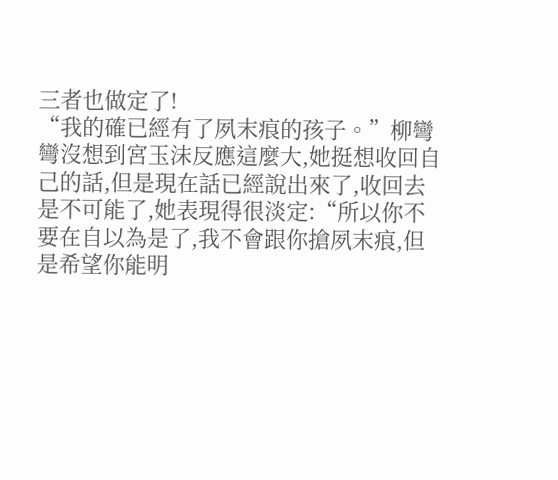三者也做定了!
“我的確已經有了夙末痕的孩子。”柳彎彎沒想到宮玉沫反應這麼大,她挺想收回自己的話,但是現在話已經說出來了,收回去是不可能了,她表現得很淡定:“所以你不要在自以為是了,我不會跟你搶夙末痕,但是希望你能明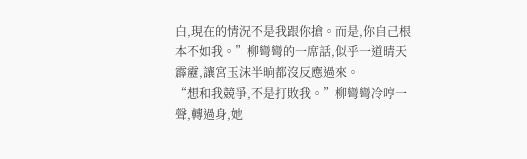白,現在的情況不是我跟你搶。而是,你自己根本不如我。”柳彎彎的一席話,似乎一道晴天霹靂,讓宮玉沫半晌都沒反應過來。
“想和我競爭,不是打敗我。”柳彎彎冷哼一聲,轉過身,她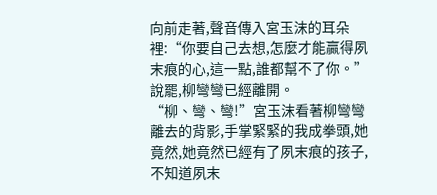向前走著,聲音傳入宮玉沫的耳朵裡:“你要自己去想,怎麼才能贏得夙末痕的心,這一點,誰都幫不了你。”說罷,柳彎彎已經離開。
“柳、彎、彎!”宮玉沫看著柳彎彎離去的背影,手掌緊緊的我成拳頭,她竟然,她竟然已經有了夙末痕的孩子,不知道夙末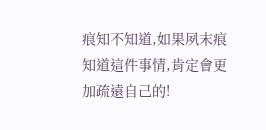痕知不知道,如果夙末痕知道這件事情,肯定會更加疏遠自己的!